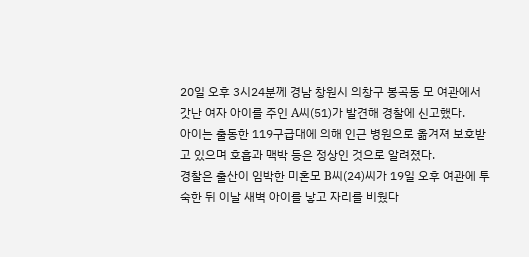20일 오후 3시24분께 경남 창원시 의창구 봉곡동 모 여관에서 갓난 여자 아이를 주인 A씨(51)가 발견해 경찰에 신고했다.
아이는 출동한 119구급대에 의해 인근 병원으로 옮겨져 보호받고 있으며 호흡과 맥박 등은 정상인 것으로 알려졌다.
경찰은 출산이 임박한 미혼모 B씨(24)씨가 19일 오후 여관에 투숙한 뒤 이날 새벽 아이를 낳고 자리를 비웠다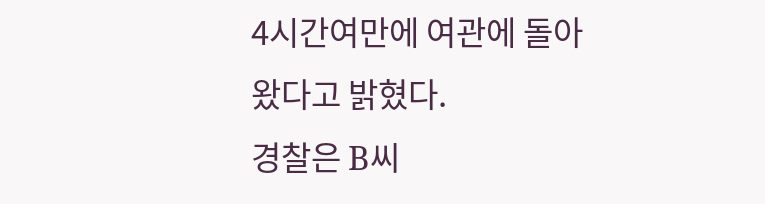4시간여만에 여관에 돌아왔다고 밝혔다.
경찰은 B씨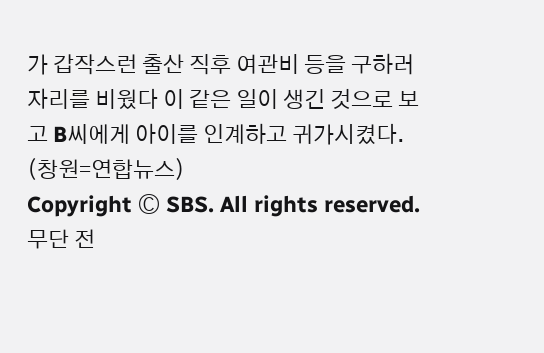가 갑작스런 출산 직후 여관비 등을 구하러 자리를 비웠다 이 같은 일이 생긴 것으로 보고 B씨에게 아이를 인계하고 귀가시켰다.
(창원=연합뉴스)
Copyright Ⓒ SBS. All rights reserved.무단 전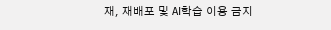재, 재배포 및 AI학습 이용 금지